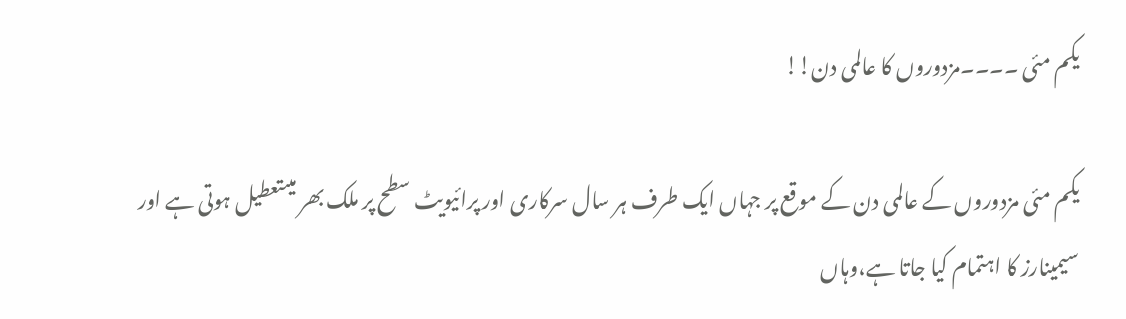یکم مئی ۔۔۔۔مزدوروں کا عالمی دن!!

یکم مئی مزدوروں کے عالمی دن کے موقع پر جہاں ایک طرف ہر سال سرکاری اور پرائیویٹ سطح پر ملک بھر میںتعطیل ہوتی ہے اور سیمینارز کا اہتمام کیا جاتا ہے،وہاں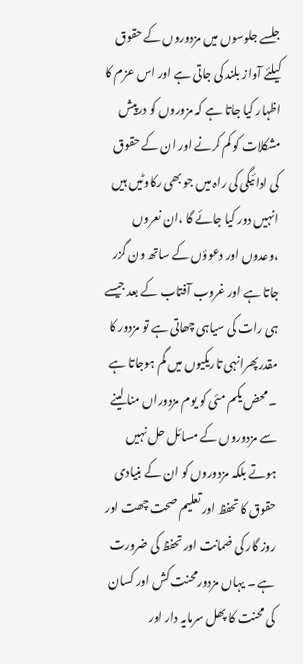جلسے جلوسوں میں مزدوروں کے حقوق کیلئے آواز بلند کی جاتی ہے اور اس عزم کا اظہار کیا جاتا ہے کہ مزوروں کو درپیش مشکلات کو کم کرنے اور ان کے حقوق کی ادائیگی کی راہ میں جو بھی رکاوٹیں ہیں انہیں دور کیا جائے گا ،ان نعروں ،وعدوں اور دعوؤں کے ساتھ ون گزر جاتا ہے اور غروب آفتاب کے بعد جیسے ہی رات کی سیاہی چھاتی ہے تو مزدور کا مقدرپھرانہی تاریکیوں میں گم ہوجاتا ہے ۔ محض یکم مئی کو یوم مزدوراں منا لینے سے مزدوروں کے مسائل حل نہیں ہوتے بلکہ مزدوروں کو ان کے بنیادی حقوق کا تحفظ اور تعلیم صحت چھت اور روز گار کی ضمانت اور تحفظ کی ضرورت ہے ۔ یہاں مزدورمحنت کش اور کسان کی محنت کا پھل سرمایہ دار اور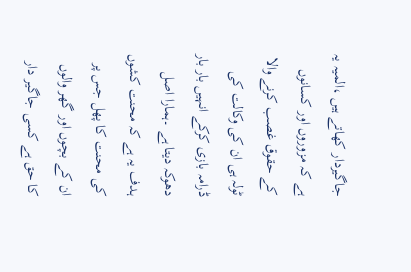جاگیردار کھاتے ہیں ،المیہ یہ ہے کہ مزوروں اور کسانوں کے حقوق غصب کرنے والا ٹولہ ہی ان کی وکالت کی ڈرامہ بازی کرکے انہیں بار بار دھوکہ دیتا ہے ۔ہمارا اصل ہدف یہ ہے کہ محنت کشوں کی محنت کا پھل جس پر ان کے بچوں اور گھر والوں کا حق ہے کسی جاگیر دار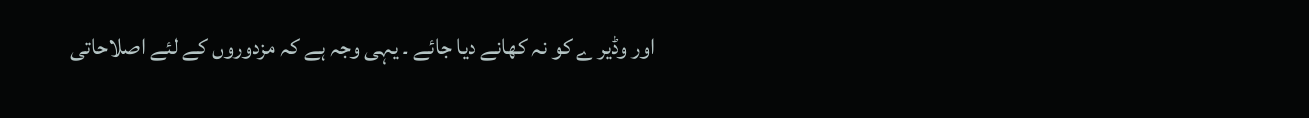اور وڈیر ے کو نہ کھانے دیا جائے ۔ یہی وجہ ہے کہ مزدوروں کے لئے اصلاحاتی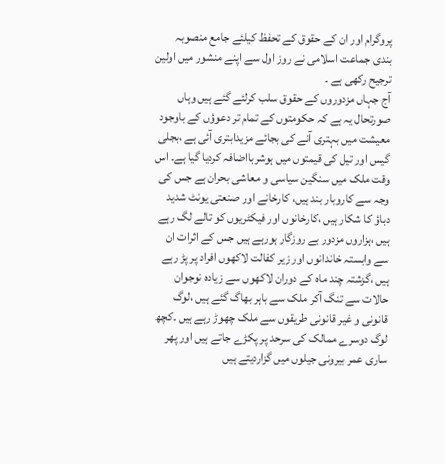پروگرام اور ان کے حقوق کے تحفظ کیلئے جامع منصوبہ بندی جماعت اسلامی نے روز اول سے اپنے منشور میں اولین ترجیح رکھی ہے ۔
آج جہاں مزدوروں کے حقوق سلب کرلئے گئے ہیں وہاں صورتحال یہ ہے کہ حکومتوں کے تمام تر دعوؤں کے باوجود معیشت میں بہتری آنے کی بجائے مزیدابتری آئی ہے ،بجلی گیس اور تیل کی قیمتوں میں ہوشربااضافہ کردیا گیا ہے۔ اس وقت ملک میں سنگین سیاسی و معاشی بحران ہے جس کی وجہ سے کاروبار بند ہیں، کارخانے اور صنعتی یونٹ شدید دباؤ کا شکار ہیں ،کارخانوں اور فیکٹریوں کو تالے لگ رہے ہیں ،ہزاروں مزدور بے روزگار ہورہے ہیں جس کے اثرات ان سے وابستہ خاندانوں اور زیر کفالت لاکھوں افراد پر پڑ رہے ہیں ،گزشتہ چند ماہ کے دوران لاکھوں سے زیادہ نوجوان حالات سے تنگ آکر ملک سے باہر بھاگ گئے ہیں ،لوگ قانونی و غیر قانونی طریقوں سے ملک چھوڑ رہے ہیں ۔کچھ لوگ دوسرے ممالک کی سرحد پر پکڑے جاتے ہیں اور پھر ساری عمر بیرونی جیلوں میں گزاردیتے ہیں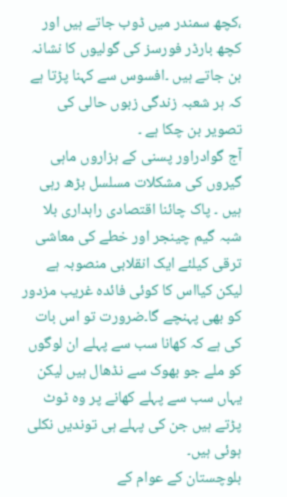،کچھ سمندر میں ڈوب جاتے ہیں اور کچھ بارڈر فورسز کی گولیوں کا نشانہ بن جاتے ہیں ۔افسوس سے کہنا پڑتا ہے کہ ہر شعبہ زندگی زبوں حالی کی تصویر بن چکا ہے ۔
آج گوادراور پسنی کے ہزاروں ماہی گیروں کی مشکلات مسلسل بڑھ رہی ہیں ۔ پاک چائنا اقتصادی راہداری بلا شبہ گیم چینجر اور خطے کی معاشی ترقی کیلئے ایک انقلابی منصوبہ ہے لیکن کیااس کا کوئی فائدہ غریب مزدور کو بھی پہنچے گا۔ضرورت تو اس بات کی ہے کہ کھانا سب سے پہلے ان لوگوں کو ملے جو بھوک سے نڈھال ہیں لیکن یہاں سب سے پہلے کھانے پر وہ ٹوٹ پڑتے ہیں جن کی پہلے ہی توندیں نکلی ہوئی ہیں۔
بلوچستان کے عوام کے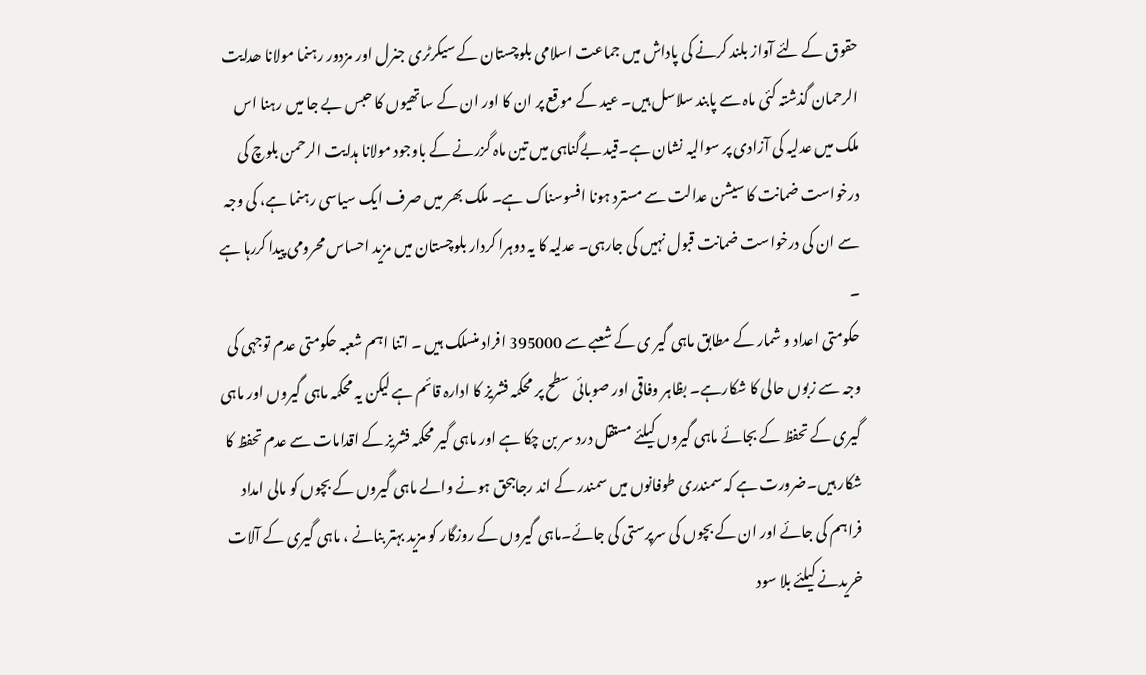حقوق کے لئے آواز بلند کرنے کی پاداش میں جماعت اسلامی بلوچستان کے سیکرٹری جنرل اور مزدور رہنما مولانا ھدایت الرحمان گذشتہ کئی ماہ سے پابند سلاسل ہیں۔ عید کے موقع پر ان کا اور ان کے ساتھیوں کا حبس بے جا میں رہنا اس ملک میں عدلیہ کی آزادی پر سوالیہ نشان ہے۔قید بےگناہی میں تین ماہ گزرنے کے باوجود مولانا ہدایت الرحمن بلوچ کی درخواست ضمانت کا سیشن عدالت سے مسترد ہونا افسوسناک ہے۔ ملک بھر میں صرف ایک سیاسی رہنما ہے، کی وجہ سے ان کی درخواست ضمانت قبول نہیں کی جارہی۔ عدلیہ کا یہ دوہرا کردار بلوچستان میں مزید احساس محرومی پیدا کررہا ہے ۔
حکومتی اعداد و شمار کے مطابق ماہی گیر ی کے شعبے سے 395000 افراد منسلک ہیں ۔ اتنا اہم شعبہ حکومتی عدم توجہی کی وجہ سے زبوں حالی کا شکارہے۔ بظاہر وفاقی اور صوبائی سطح پر محکمہ فشریز کا ادارہ قائم ہے لیکن یہ محکمہ ماہی گیروں اور ماہی گیری کے تحفظ کے بجائے ماہی گیروں کیلئے مستقل درد سر بن چکا ہے اور ماہی گیر محکمہ فشریز کے اقدامات سے عدم تحفظ کا شکار ہیں۔ضرورت ہے کہ سمندری طوفانوں میں سمندر کے اند رجاںبحق ہونے والے ماہی گیروں کے بچوں کو مالی امداد فراہم کی جائے اور ان کے بچوں کی سرپرستی کی جائے۔ماہی گیروں کے روزگار کو مزید بہتر بنانے ، ماہی گیری کے آلات خریدنے کیلئے بلا سود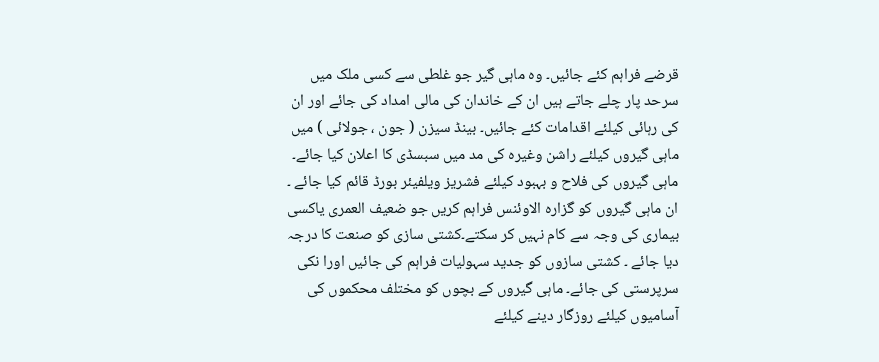قرضے فراہم کئے جائیں۔ وہ ماہی گیر جو غلطی سے کسی ملک میں سرحد پار چلے جاتے ہیں ان کے خاندان کی مالی امداد کی جائے اور ان کی رہائی کیلئے اقدامات کئے جائیں۔ بینڈ سیزن ( جون ، جولائی ) میں ماہی گیروں کیلئے راشن وغیرہ کی مد میں سبسڈی کا اعلان کیا جائے۔ ماہی گیروں کی فلاح و بہبود کیلئے فشریز ویلفیئر بورڈ قائم کیا جائے ۔ ان ماہی گیروں کو گزارہ الاوئنس فراہم کریں جو ضعیف العمری یاکسی بیماری کی وجہ سے کام نہیں کر سکتے۔کشتی سازی کو صنعت کا درجہ دیا جائے ۔ کشتی سازوں کو جدید سہولیات فراہم کی جائیں اورا نکی سرپرستی کی جائے۔ ماہی گیروں کے بچوں کو مختلف محکموں کی آسامیوں کیلئے روزگار دینے کیلئے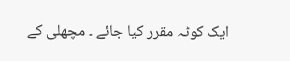ایک کوٹہ مقرر کیا جائے ۔ مچھلی کے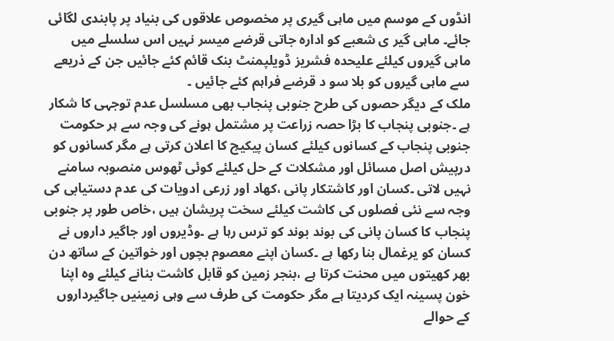انڈوں کے موسم میں ماہی گیری پر مخصوص علاقوں کی بنیاد پر پابندی لگائی جائے۔ ماہی گیر ی شعبے کو ادارہ جاتی قرضے میسر نہیں اس سلسلے میں ماہی گیروں کیلئے علیحدہ فشریز ڈویلپمنٹ بنک قائم کئے جائیں جن کے ذریعے سے ماہی گیروں کو بلا سو د قرضے فراہم کئے جائیں ۔
ملک کے دیگر حصوں کی طرح جنوبی پنجاب بھی مسلسل عدم توجہی کا شکار ہے ۔جنوبی پنجاب کا بڑا حصہ زراعت پر مشتمل ہونے کی وجہ سے ہر حکومت جنوبی پنجاب کے کسانوں کیلئے کسان پیکیج کا اعلان کرتی ہے مگر کسانوں کو درپیش اصل مسائل اور مشکلات کے حل کیلئے کوئی ٹھوس منصوبہ سامنے نہیں لاتی ۔کسان اور کاشتکار پانی ،کھاد اور زرعی ادویات کی عدم دستیابی کی وجہ سے نئی فصلوں کی کاشت کیلئے سخت پریشان ہیں ،خاص طور پر جنوبی پنجاب کا کسان پانی کی بوند بوند کو ترس رہا ہے ۔وڈیروں اور جاگیر داروں نے کسان کو یرغمال بنا رکھا ہے ۔کسان اپنے معصوم بچوں اور خواتین کے ساتھ دن بھر کھیتوں میں محنت کرتا ہے ،بنجر زمین کو قابل کاشت بنانے کیلئے وہ اپنا خون پسینہ ایک کردیتا ہے مگر حکومت کی طرف سے وہی زمینیں جاگیرداروں کے حوالے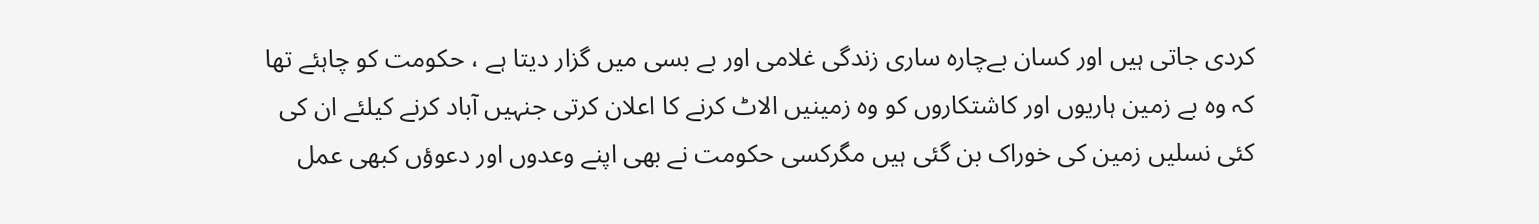کردی جاتی ہیں اور کسان بےچارہ ساری زندگی غلامی اور بے بسی میں گزار دیتا ہے ، حکومت کو چاہئے تھا کہ وہ بے زمین ہاریوں اور کاشتکاروں کو وہ زمینیں الاٹ کرنے کا اعلان کرتی جنہیں آباد کرنے کیلئے ان کی کئی نسلیں زمین کی خوراک بن گئی ہیں مگرکسی حکومت نے بھی اپنے وعدوں اور دعوؤں کبھی عمل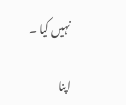نہیں کیا ۔

اپنا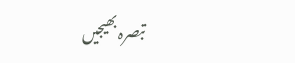تبصرہ بھیجیں